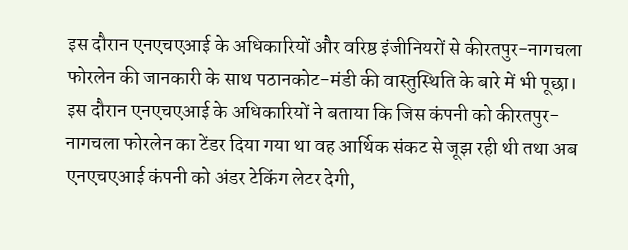इस दौरान एनएचएआई के अधिकारियों और वरिष्ठ इंजीनियरों से कीरतपुर-नागचला फोरलेन की जानकारी के साथ पठानकोट-मंडी की वास्तुस्थिति के बारे में भी पूछा।
इस दौरान एनएचएआई के अधिकारियों ने बताया कि जिस कंपनी को कीरतपुर-नागचला फोरलेन का टेंडर दिया गया था वह आर्थिक संकट से जूझ रही थी तथा अब एनएचएआई कंपनी को अंडर टेकिंग लेटर देगी,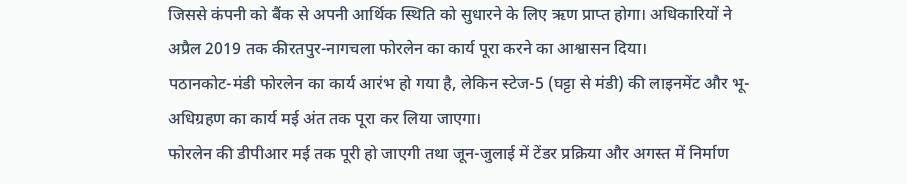जिससे कंपनी को बैंक से अपनी आर्थिक स्थिति को सुधारने के लिए ऋण प्राप्त होगा। अधिकारियों ने अप्रैल 2019 तक कीरतपुर-नागचला फोरलेन का कार्य पूरा करने का आश्वासन दिया।
पठानकोट-मंडी फोरलेन का कार्य आरंभ हो गया है, लेकिन स्टेज-5 (घट्टा से मंडी) की लाइनमेंट और भू-अधिग्रहण का कार्य मई अंत तक पूरा कर लिया जाएगा।
फोरलेन की डीपीआर मई तक पूरी हो जाएगी तथा जून-जुलाई में टेंडर प्रक्रिया और अगस्त में निर्माण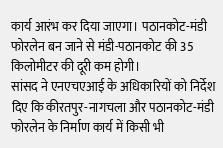कार्य आरंभ कर दिया जाएगा। पठानकोट-मंडी फोरलेन बन जाने से मंडी-पठानकोट की 35 किलोमीटर की दूरी कम होगी।
सांसद ने एनएचएआई के अधिकारियों को निर्देश दिए कि कीरतपुर-नागचला और पठानकोट-मंडी फोरलेन के निर्माण कार्य में किसी भी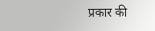प्रकार की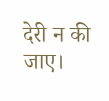देरी न की जाए।